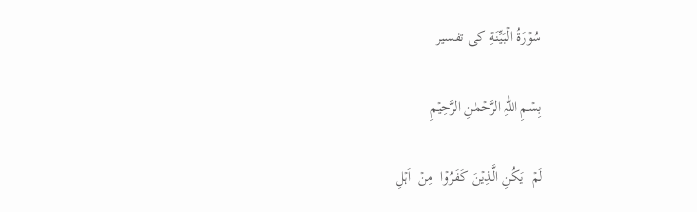سُوۡرَۃُ الۡبَيِّنَةِ کی تفسیر

بِسۡمِ اللّٰہِ الرَّحۡمٰنِ الرَّحِیۡمِ

لَمۡ  یَکُنِ الَّذِیۡنَ کَفَرُوۡا  مِنۡ  اَہۡلِ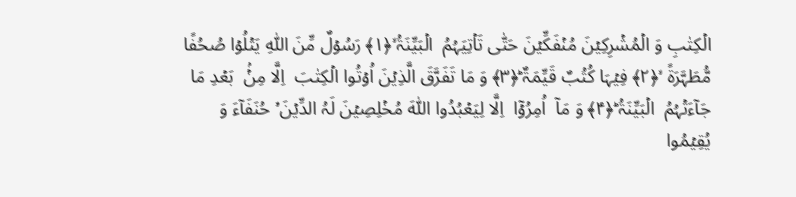الۡکِتٰبِ وَ الۡمُشۡرِکِیۡنَ مُنۡفَکِّیۡنَ حَتّٰی تَاۡتِیَہُمُ  الۡبَیِّنَۃُ ۙ﴿۱﴾ رَسُوۡلٌ مِّنَ اللّٰہِ یَتۡلُوۡا صُحُفًا مُّطَہَّرَۃً  ۙ﴿۲﴾ فِیۡہَا کُتُبٌ قَیِّمَۃٌ ؕ﴿۳﴾ وَ مَا تَفَرَّقَ الَّذِیۡنَ اُوۡتُوا الۡکِتٰبَ  اِلَّا مِنۡۢ  بَعۡدِ مَا جَآءَتۡہُمُ  الۡبَیِّنَۃُ ؕ﴿۴﴾ وَ مَاۤ  اُمِرُوۡۤا  اِلَّا لِیَعۡبُدُوا اللّٰہَ مُخۡلِصِیۡنَ لَہُ الدِّیۡنَ ۬ۙ حُنَفَآءَ وَ یُقِیۡمُوا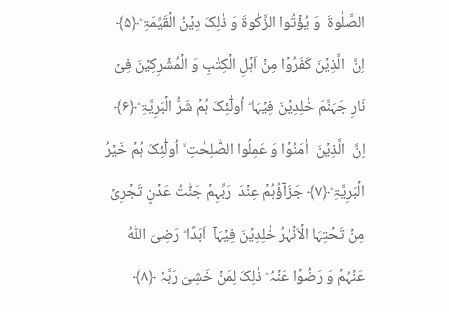الصَّلٰوۃَ  وَ یُؤۡتُوا الزَّکٰوۃَ وَ ذٰلِکَ دِیۡنُ الۡقَیِّمَۃِ ؕ﴿۵﴾ اِنَّ  الَّذِیۡنَ کَفَرُوۡا مِنۡ اَہۡلِ الۡکِتٰبِ وَ الۡمُشۡرِکِیۡنَ فِیۡ  نَارِ جَہَنَّمَ خٰلِدِیۡنَ فِیۡہَا ؕ اُولٰٓئِکَ ہُمۡ شَرُّ الۡبَرِیَّۃِ ؕ﴿۶﴾ اِنَّ  الَّذِیۡنَ  اٰمَنُوۡا وَ عَمِلُوا الصّٰلِحٰتِ ۙ اُولٰٓئِکَ ہُمۡ خَیۡرُ الۡبَرِیَّۃِ ؕ﴿۷﴾ جَزَآؤُہُمۡ عِنۡدَ  رَبِّہِمۡ جَنّٰتُ عَدۡنٍ تَجۡرِیۡ مِنۡ تَحۡتِہَا الۡاَنۡہٰرُ خٰلِدِیۡنَ فِیۡہَاۤ  اَبَدًا ؕ رَضِیَ اللّٰہُ  عَنۡہُمۡ وَ رَضُوۡا عَنۡہُ ؕ ذٰلِکَ لِمَنۡ خَشِیَ رَبَّہٗ ﴿۸﴾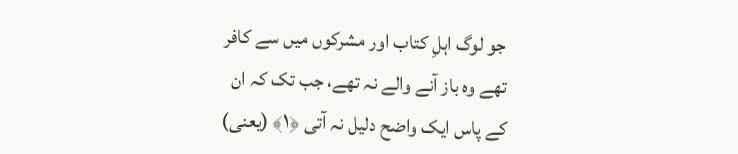جو لوگ اہلِ کتاب اور مشرکوں میں سے کافر تھے وہ باز آنے والے نہ تھے، جب تک کہ ان کے پاس ایک واضح دلیل نہ آتی ﴿۱﴾ (یعنی)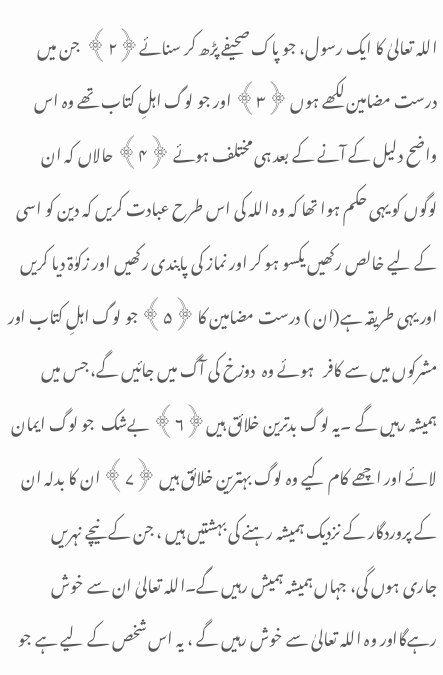اللہ تعالیٰ کا ایک رسول، جو پاک صحیفے پڑھ کر سنائے﴿۲﴾  جن میں درست مضامین لکھے ہوں ﴿۳﴾ اور جو لوگ اہلِ کتاب تھے وہ اس واضح دلیل کے آنے کے بعد ہی مختلف ہوئے ﴿۴﴾ حالاں کہ ان لوگوں کو یہی حکم ہوا تھا کہ وہ اللہ کی اس طرح عبادت کریں کہ دین کو اسی کے لیے خالص رکھیں یکسو ہو کر اور نماز کی پابندی رکھیں اور زکوٰۃ دیا کریں اور یہی طریقہ ہے(ان ) درست مضامین کا ﴿۵﴾ جو لوگ اہلِ کتاب اور مشرکوں میں سے کافر   ہوئے وہ  دوزخ کی آگ میں جائیں گے، جس میں ہمیشہ رہیں گے ۔یہ لوگ بدترین خلائق ہیں﴿۶﴾ بےشک  جو لوگ ایمان لائے اور اچھے کام کیے وہ لوگ بہترین خلائق ہیں ﴿۷﴾ ان کا بدلہ ان کے پروردگار کے نزدیک ہمیشہ رہنے کی بہشتیں ہیں ، جن کے نیچے نہریں جاری ہوں گی، جہاں ہمیشہ ہمیش رہیں گے۔اللہ تعالیٰ ان سے خوش رہےگااور وہ اللہ تعالیٰ سے خوش رہیں گے ، یہ اس شخص کے لیے ہے جو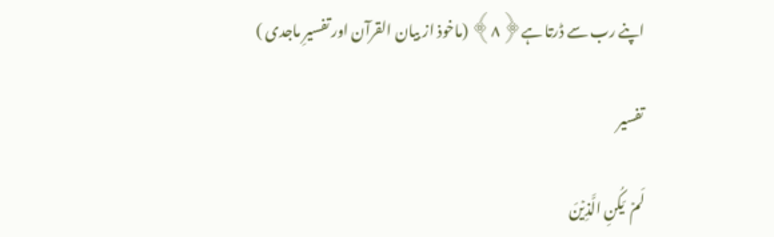اپنے رب سے ڈرتا ہے﴿۸﴾ (ماخوذ از بیان القرآن اور تفسیرِ ماجدی )

تفسیر

لَمۡ  یَکُنِ الَّذِیۡنَ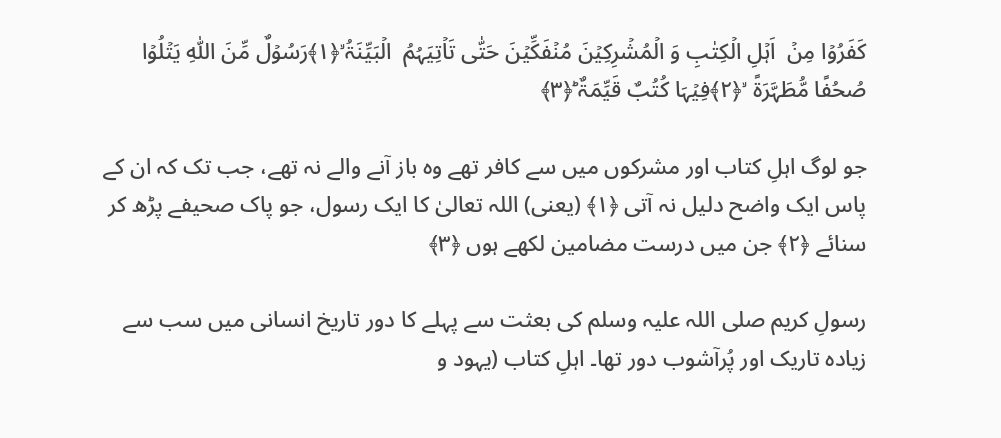کَفَرُوۡا مِنۡ  اَہۡلِ الۡکِتٰبِ وَ الۡمُشۡرِکِیۡنَ مُنۡفَکِّیۡنَ حَتّٰی تَاۡتِیَہُمُ  الۡبَیِّنَۃُ ۙ﴿۱﴾رَسُوۡلٌ مِّنَ اللّٰہِ یَتۡلُوۡا صُحُفًا مُّطَہَّرَۃً  ۙ﴿۲﴾فِیۡہَا کُتُبٌ قَیِّمَۃٌ ؕ﴿۳﴾

جو لوگ اہلِ کتاب اور مشرکوں میں سے کافر تھے وہ باز آنے والے نہ تھے، جب تک کہ ان کے پاس ایک واضح دلیل نہ آتی ﴿۱﴾ (یعنی) اللہ تعالیٰ کا ایک رسول، جو پاک صحیفے پڑھ کر سنائے ﴿۲﴾ جن میں درست مضامین لکھے ہوں ﴿۳﴾

رسولِ کریم صلی اللہ علیہ وسلم کی بعثت سے پہلے کا دور تاریخ انسانی میں سب سے زیادہ تاریک اور پُرآشوب دور تھا۔ اہلِ کتاب (یہود و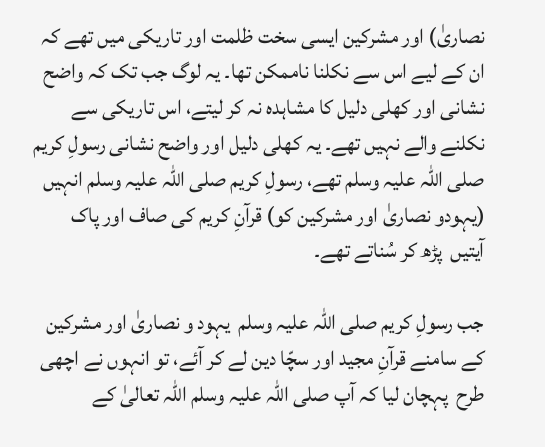نصاریٰ) اور مشرکین ایسی سخت ظلمت اور تاریکی میں تھے کہ ان کے لیے اس سے نکلنا ناممکن تھا۔ یہ لوگ جب تک کہ واضح نشانی اور کھلی دلیل کا مشاہدہ نہ کر لیتے، اس تاریکی سے نکلنے والے نہیں تھے۔ یہ کھلی دلیل اور واضح نشانی رسولِ کریم صلی اللہ علیہ وسلم تھے، رسولِ کریم صلی اللہ علیہ وسلم انہیں (یہودو نصاریٰ اور مشرکین کو) قرآنِ کریم کی صاف اور پاک آیتیں  پڑھ کر سُناتے تھے۔

جب رسولِ کریم صلی اللہ علیہ وسلم  یہود و نصاریٰ اور مشرکین کے سامنے قرآنِ مجید اور سچّا دین لے کر آئے، تو انہوں نے اچھی طرح  پہچان لیا کہ آپ صلی اللہ علیہ وسلم اللہ تعالیٰ کے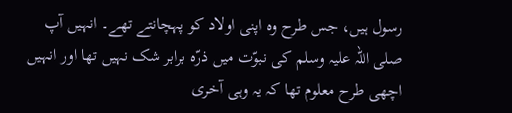رسول ہیں، جس طرح وہ اپنی اولاد کو پہچانتے تھے۔ انہیں آپ صلی اللہ علیہ وسلم کی نبوّت میں ذرّہ برابر شک نہیں تھا اور انہیں  اچھی طرح معلوم تھا کہ یہ وہی آخری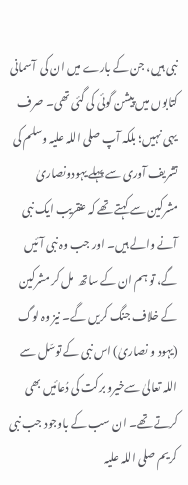نبی ہیں، جن کے بارے میں ان کی  آسمانی کتابوں میں پیشن گوئی کی گئی تھی۔ صرف یہی نہیں؛ بلکہ آپ صلی اللہ علیہ وسلم کی تشریف آوری سے پہلے یہودونصاریٰ مشرکین سے کہتے تھے کہ عنقریب ایک نبی آنے والے ہیں۔ اور جب وہ نبی آئیں گے، تو ہم ان کے ساتھ  مل کر مشرکین کے خلاف جنگ کریں گے۔ نیز وہ لوگ (یہود و نصاریٰ) اس نبی کے توسّل سے اللہ تعالیٰ سےخیرو برکت کی دُعائیں بھی کرتے تھے۔ ان سب کے باوجود جب نبی کریم صلی اللہ علیہ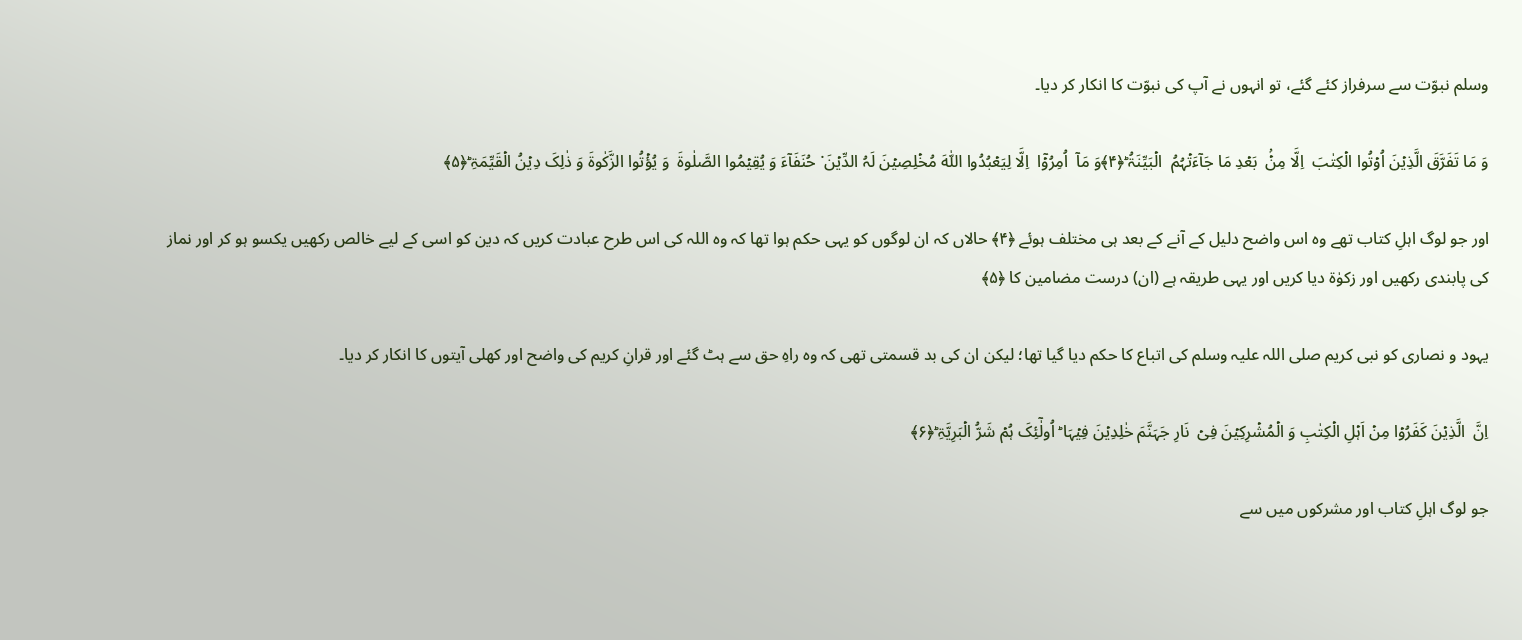وسلم نبوّت سے سرفراز کئے گئے، تو انہوں نے آپ کی نبوّت کا انکار کر دیا۔

وَ مَا تَفَرَّقَ الَّذِیۡنَ اُوۡتُوا الۡکِتٰبَ  اِلَّا مِنۡۢ  بَعۡدِ مَا جَآءَتۡہُمُ  الۡبَیِّنَۃُ ؕ﴿۴﴾وَ مَاۤ  اُمِرُوۡۤا  اِلَّا لِیَعۡبُدُوا اللّٰہَ مُخۡلِصِیۡنَ لَہُ الدِّیۡنَ ۬ حُنَفَآءَ وَ یُقِیۡمُوا الصَّلٰوۃَ  وَ یُؤۡتُوا الزَّکٰوۃَ وَ ذٰلِکَ دِیۡنُ الۡقَیِّمَۃِ ؕ﴿۵﴾

اور جو لوگ اہلِ کتاب تھے وہ اس واضح دلیل کے آنے کے بعد ہی مختلف ہوئے ﴿۴﴾ حالاں کہ ان لوگوں کو یہی حکم ہوا تھا کہ وہ اللہ کی اس طرح عبادت کریں کہ دین کو اسی کے لیے خالص رکھیں یکسو ہو کر اور نماز کی پابندی رکھیں اور زکوٰۃ دیا کریں اور یہی طریقہ ہے (ان) درست مضامین کا ﴿۵﴾

یہود و نصاری کو نبی کریم صلی اللہ علیہ وسلم کی اتباع کا حکم دیا گیا تھا؛ لیکن ان کی بد قسمتی تھی کہ وہ راہِ حق سے ہٹ گئے اور قرانِ کریم کی واضح اور کھلی آیتوں کا انکار کر دیا۔

اِنَّ  الَّذِیۡنَ کَفَرُوۡا مِنۡ اَہۡلِ الۡکِتٰبِ وَ الۡمُشۡرِکِیۡنَ فِیۡ  نَارِ جَہَنَّمَ خٰلِدِیۡنَ فِیۡہَا ؕ اُولٰٓئِکَ ہُمۡ شَرُّ الۡبَرِیَّۃِ ؕ﴿۶﴾

جو لوگ اہلِ کتاب اور مشرکوں میں سے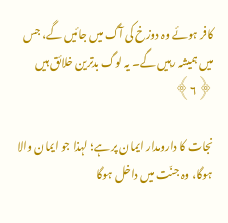کافر ہوئے وہ دوزخ کی آگ میں جائیں گے، جس میں ہمیشہ رہیں گے۔ یہ لوگ بدترین خلائق ہیں ﴿۶﴾

نجات کا دارومدار ایمان پر ہے؛ لہذا جو ایمان والا ہوگا، وہ جنّت میں داخل ہوگا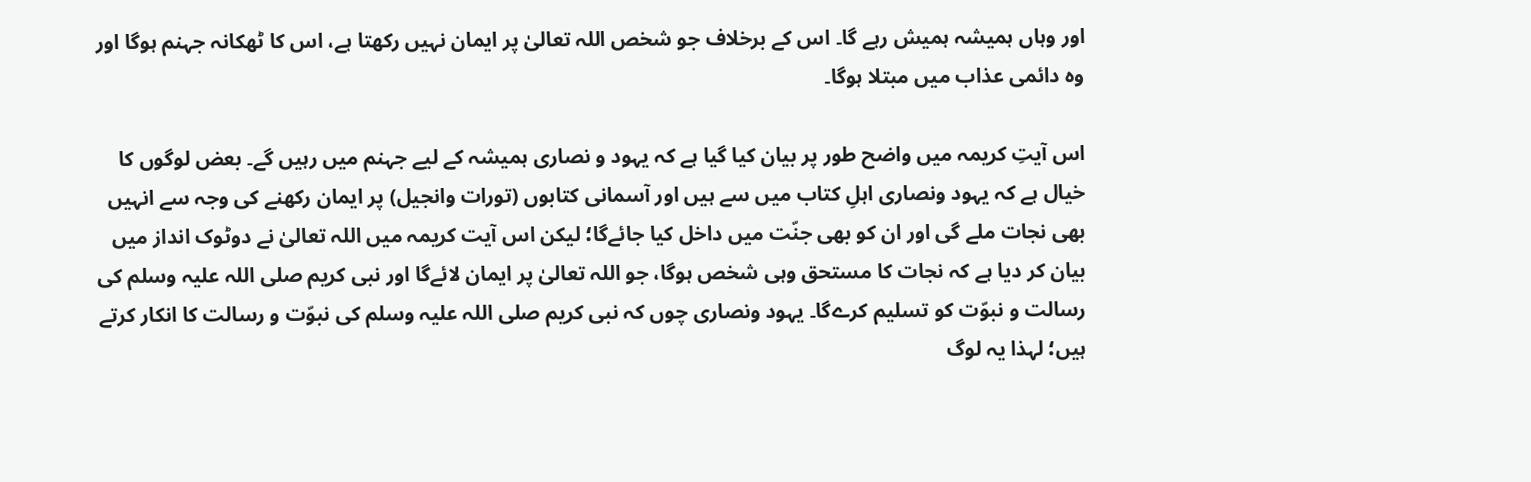اور وہاں ہمیشہ ہمیش رہے گا۔ اس کے برخلاف جو شخص اللہ تعالیٰ پر ایمان نہیں رکھتا ہے، اس کا ٹھکانہ جہنم ہوگا اور وہ دائمی عذاب میں مبتلا ہوگا۔

اس آیتِ کریمہ میں واضح طور پر بیان کیا گیا ہے کہ یہود و نصاری ہمیشہ کے لیے جہنم میں رہیں گے۔ بعض لوگوں کا خیال ہے کہ یہود ونصاری اہلِ کتاب میں سے ہیں اور آسمانی کتابوں (تورات وانجیل) پر ایمان رکھنے کی وجہ سے انہیں بھی نجات ملے گی اور ان کو بھی جنّت میں داخل کیا جائےگا؛ لیکن اس آیت کریمہ میں اللہ تعالیٰ نے دوٹوک انداز میں بیان کر دیا ہے کہ نجات کا مستحق وہی شخص ہوگا، جو اللہ تعالیٰ پر ایمان لائےگا اور نبی کریم صلی اللہ علیہ وسلم کی رسالت و نبوّت کو تسلیم کرےگا۔ یہود ونصاری چوں کہ نبی کریم صلی اللہ علیہ وسلم کی نبوّت و رسالت کا انکار کرتے ہیں؛ لہذا یہ لوگ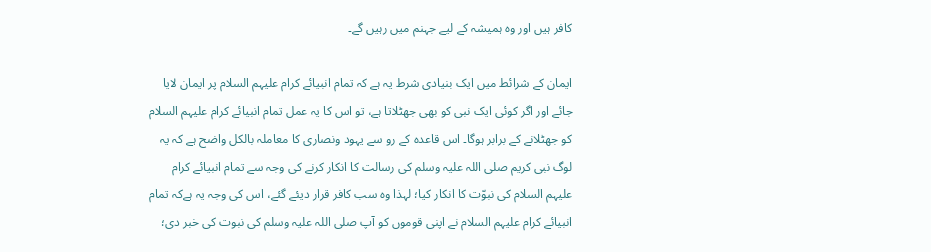کافر ہیں اور وہ ہمیشہ کے لیے جہنم میں رہیں گے۔

ایمان کے شرائط میں ایک بنیادی شرط یہ ہے کہ تمام انبیائے کرام علیہم السلام پر ایمان لایا جائے اور اگر کوئی ایک نبی کو بھی جھٹلاتا ہے، تو اس کا یہ عمل تمام انبیائے کرام علیہم السلام کو جھٹلانے کے برابر ہوگا۔ اس قاعدہ کے رو سے یہود ونصاری کا معاملہ بالکل واضح ہے کہ یہ لوگ نبی کریم صلی اللہ علیہ وسلم کی رسالت کا انکار کرنے کی وجہ سے تمام انبیائے کرام علیہم السلام کی نبوّت کا انکار کیا؛ لہذا وہ سب کافر قرار دیئے گئے، اس کی وجہ یہ ہےکہ تمام انبیائے کرام علیہم السلام نے اپنی قوموں کو آپ صلی اللہ علیہ وسلم کی نبوت کی خبر دی؛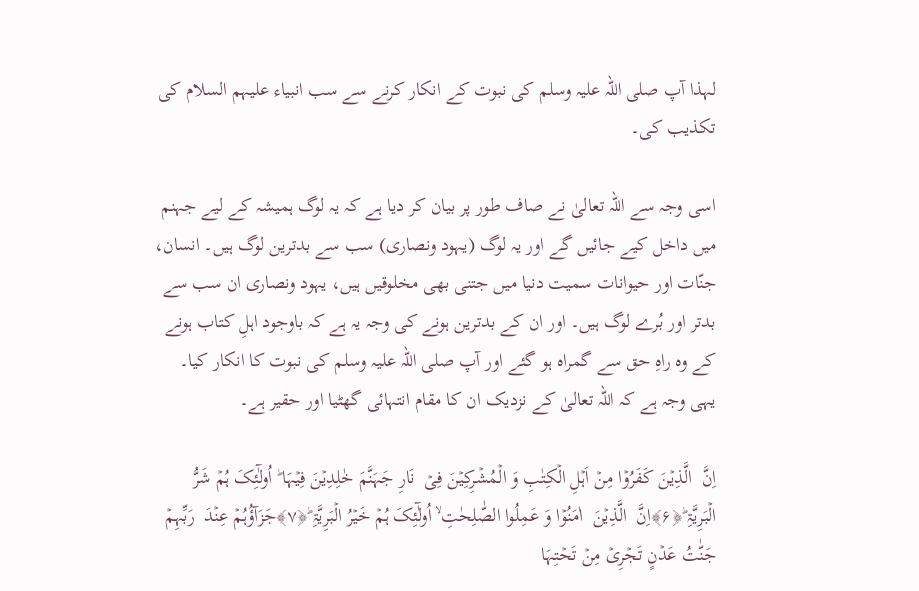لہذا آپ صلی اللہ علیہ وسلم کی نبوت کے انکار کرنے سے سب انبیاء علیہم السلام کی تکذیب کی۔

اسی وجہ سے اللہ تعالیٰ نے صاف طور پر بیان کر دیا ہے کہ یہ لوگ ہمیشہ کے لیے جہنم میں داخل کیے جائیں گے اور یہ لوگ (یہود ونصاری) سب سے بدترین لوگ ہیں۔ انسان، جنّات اور حیوانات سمیت دنیا میں جتنی بھی مخلوقیں ہیں، یہود ونصاری ان سب سے بدتر اور بُرے لوگ ہیں۔ اور ان کے بدترین ہونے کی وجہ یہ ہے کہ باوجود اہلِ کتاب ہونے کے وہ راہِ حق سے گمراہ ہو گئے اور آپ صلی اللہ علیہ وسلم کی نبوت کا انکار کیا۔ یہی وجہ ہے کہ اللہ تعالیٰ کے نزدیک ان کا مقام انتہائی گھٹیا اور حقیر ہے۔

اِنَّ  الَّذِیۡنَ کَفَرُوۡا مِنۡ اَہۡلِ الۡکِتٰبِ وَ الۡمُشۡرِکِیۡنَ فِیۡ  نَارِ جَہَنَّمَ خٰلِدِیۡنَ فِیۡہَا ؕ اُولٰٓئِکَ ہُمۡ شَرُّ الۡبَرِیَّۃِ ؕ﴿۶﴾اِنَّ  الَّذِیۡنَ  اٰمَنُوۡا وَ عَمِلُوا الصّٰلِحٰتِ ۙ اُولٰٓئِکَ ہُمۡ خَیۡرُ الۡبَرِیَّۃِ ؕ﴿۷﴾جَزَآؤُہُمۡ عِنۡدَ  رَبِّہِمۡ جَنّٰتُ عَدۡنٍ تَجۡرِیۡ مِنۡ تَحۡتِہَا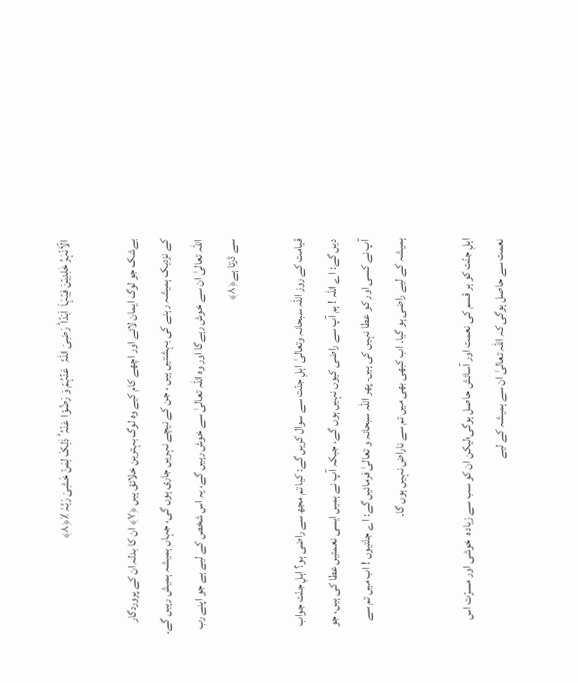الۡاَنۡہٰرُ خٰلِدِیۡنَ فِیۡہَاۤ  اَبَدًا ؕ رَضِیَ اللّٰہُ  عَنۡہُمۡ وَ رَضُوۡا عَنۡہُ ؕ ذٰلِکَ لِمَنۡ خَشِیَ رَبَّہٗ ٪﴿۸﴾

بےشک جو لوگ ایمان لائے اور اچھے کام کیے وہ لوگ بہترین خلائق ہیں ﴿۷﴾ ان کا بدلہ ان کے پروردگار کے نزدیک ہمیشہ رہنے کی بہشتیں ہیں ، جن کے نیچے نہریں جاری ہوں گی، جہاں ہمیشہ ہمیش رہیں گے۔ اللہ تعالیٰ ان سے خوش رہےگا اور وہ اللہ تعالیٰ سے خوش رہیں گے، یہ اس شخص کے لیے ہے جو اپنے رب سے ڈرتا ہے﴿۸﴾

قیامت کے روز اللہ سبحانہ وتعالیٰ اہلِ جنّت سے سوال کریں گے: کیا تم مجھ سے راضی ہو؟ اہلِ جنّت جواب دیں گے: اے اللہ ! ہم آپ سے راضی کیوں نہیں ہوں گے، جبکہ آپ نے ہمیں ایسی نعمتیں عطا کی ہیں، جو آپ نے کسی اور کو عطا نہیں کی ہیں۔ پھر اللہ سبحانہ و تعالیٰ فرمائیں گے: اے جنّتیوں ! اب میں تم سے ہمیشہ کے لیے راضی ہو گیا۔ اب کبھی بھی میں تم سے ناراض نہیں ہوں گا۔

اہلِ جنّت کو ہر قسم کی نعمت اور آسائش حاصل ہوگی؛لیکن ان کو سب سے زیادہ  خوشی اور مسرّت اس نعمت سے حاصل ہوگی کہ اللہ تعالیٰ ان سے ہمیشہ کے لیے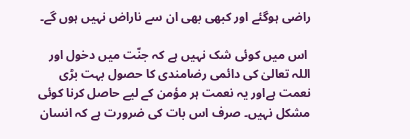راضی ہوگئے اور کبھی بھی ان سے ناراض نہیں ہوں گے۔

 اس میں کوئی شک نہیں ہے کہ جنّت میں دخول اور اللہ تعالیٰ کی دائمی رضامندی کا حصول بہت بڑی نعمت ہےاور یہ نعمت ہر مؤمن کے لیے حاصل کرنا کوئی مشکل نہیں۔ صرف اس بات کی ضرورت ہے کہ انسان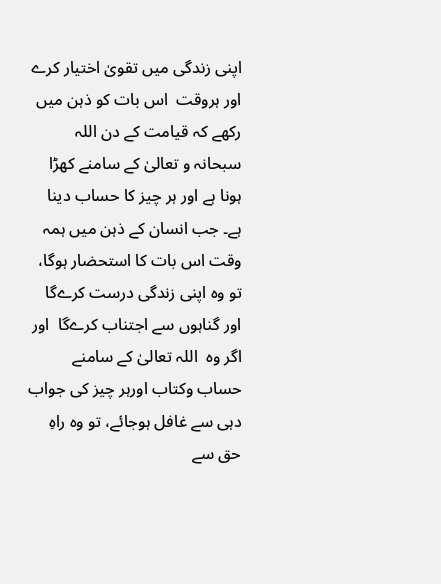اپنی زندگی میں تقویٰ اختیار کرے اور ہروقت  اس بات کو ذہن میں رکھے کہ قیامت کے دن اللہ سبحانہ و تعالیٰ کے سامنے کھڑا ہونا ہے اور ہر چیز کا حساب دینا ہے۔ جب انسان کے ذہن میں ہمہ وقت اس بات کا استحضار ہوگا، تو وہ اپنی زندگی درست کرےگا اور گناہوں سے اجتناب کرےگا  اور اگر وہ  اللہ تعالیٰ کے سامنے حساب وکتاب اورہر چیز کی جواب دہی سے غافل ہوجائے، تو وہ راہِ حق سے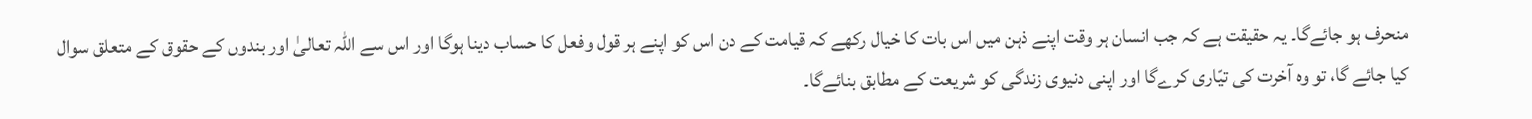منحرف ہو جائےگا۔ یہ حقیقت ہے کہ جب انسان ہر وقت اپنے ذہن میں اس بات کا خیال رکھے کہ قیامت کے دن اس کو اپنے ہر قول وفعل کا حساب دینا ہوگا اور اس سے اللہ تعالیٰ اور بندوں کے حقوق کے متعلق سوال کیا جائے گا، تو وہ آخرت کی تیّاری کرےگا اور اپنی دنیوی زندگی کو شریعت کے مطابق بنائےگا۔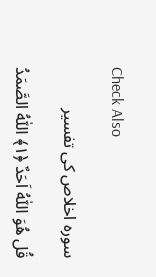Check Also

سورہ اخلاص کی تفسیر

قُل هُوَ اللّٰهُ اَحَدٌ ﴿١﴾ اللّٰهُ الصَّمَدُ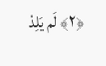﴿٢﴾ لَم يَلِدْ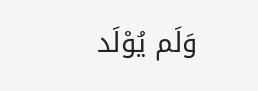وَلَم يُوْلَد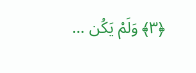﴿٣﴾ وَلَمْ يَكُن …